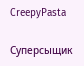CreepyPasta

Суперсыщик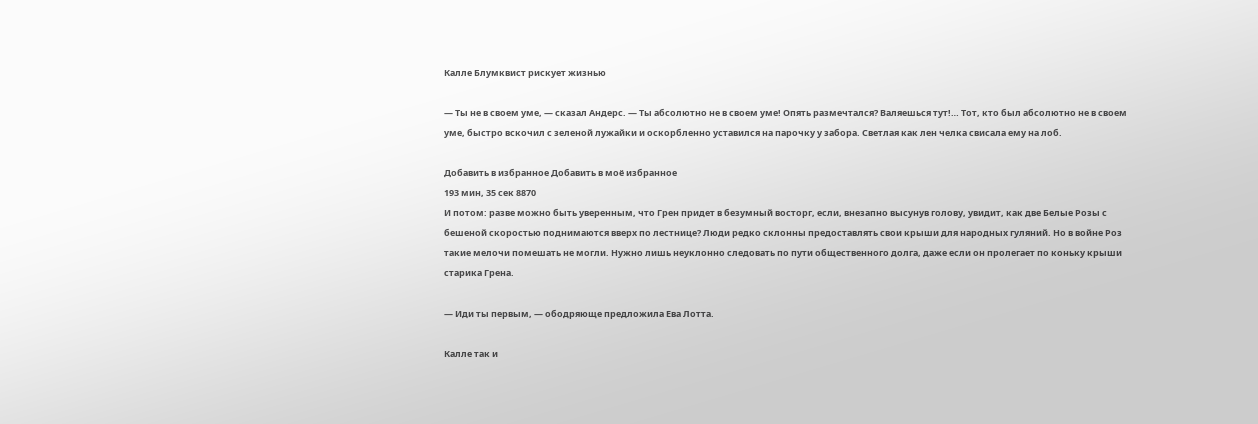Калле Блумквист рискует жизнью

— Ты не в своем уме, — сказал Андерс. — Ты абсолютно не в своем уме! Опять размечтался? Валяешься тут!… Тот, кто был абсолютно не в своем уме, быстро вскочил с зеленой лужайки и оскорбленно уставился на парочку у забора. Светлая как лен челка свисала ему на лоб.

Добавить в избранное Добавить в моё избранное
193 мин, 35 сек 8870
И потом: разве можно быть уверенным, что Грен придет в безумный восторг, если, внезапно высунув голову, увидит, как две Белые Розы с бешеной скоростью поднимаются вверх по лестнице? Люди редко склонны предоставлять свои крыши для народных гуляний. Но в войне Роз такие мелочи помешать не могли. Нужно лишь неуклонно следовать по пути общественного долга, даже если он пролегает по коньку крыши старика Грена.

— Иди ты первым, — ободряюще предложила Ева Лотта.

Калле так и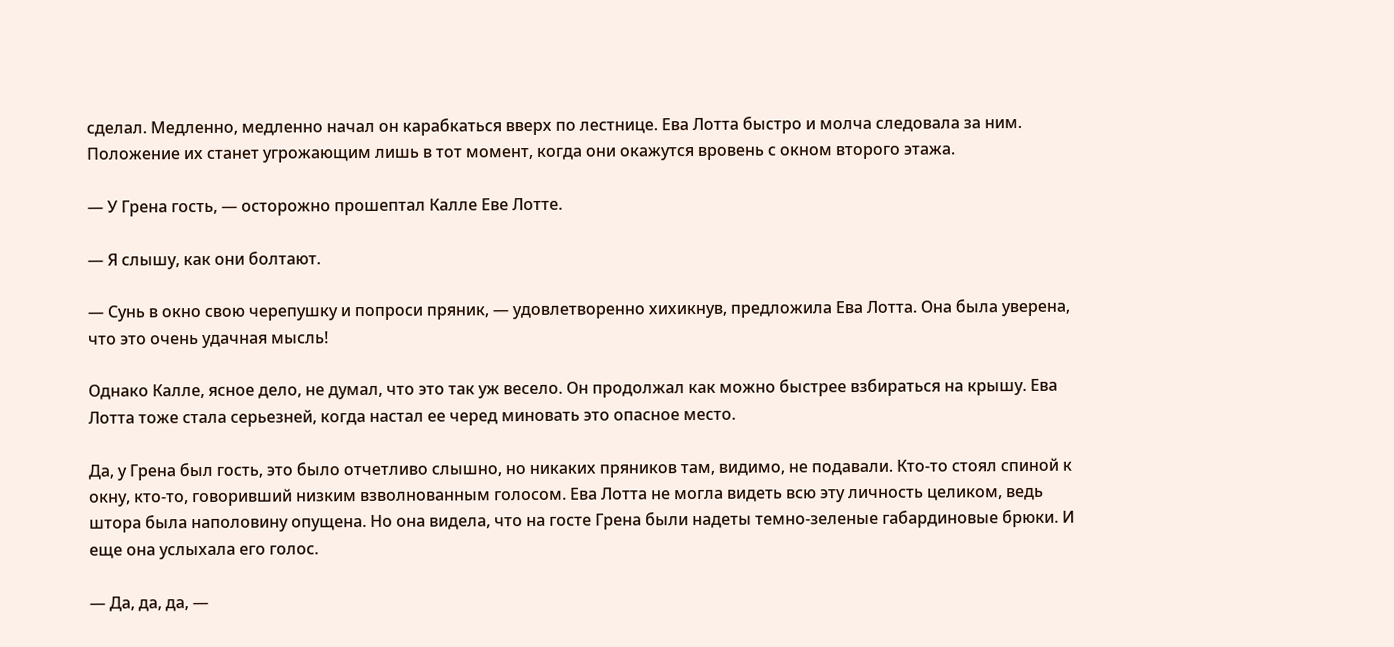сделал. Медленно, медленно начал он карабкаться вверх по лестнице. Ева Лотта быстро и молча следовала за ним. Положение их станет угрожающим лишь в тот момент, когда они окажутся вровень с окном второго этажа.

— У Грена гость, — осторожно прошептал Калле Еве Лотте.

— Я слышу, как они болтают.

— Сунь в окно свою черепушку и попроси пряник, — удовлетворенно хихикнув, предложила Ева Лотта. Она была уверена, что это очень удачная мысль!

Однако Калле, ясное дело, не думал, что это так уж весело. Он продолжал как можно быстрее взбираться на крышу. Ева Лотта тоже стала серьезней, когда настал ее черед миновать это опасное место.

Да, у Грена был гость, это было отчетливо слышно, но никаких пряников там, видимо, не подавали. Кто-то стоял спиной к окну, кто-то, говоривший низким взволнованным голосом. Ева Лотта не могла видеть всю эту личность целиком, ведь штора была наполовину опущена. Но она видела, что на госте Грена были надеты темно-зеленые габардиновые брюки. И еще она услыхала его голос.

— Да, да, да, —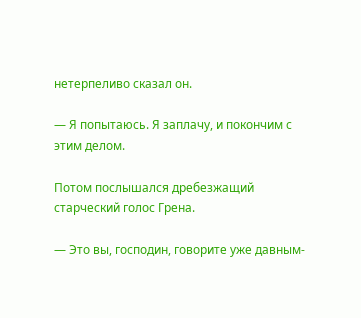нетерпеливо сказал он.

— Я попытаюсь. Я заплачу, и покончим с этим делом.

Потом послышался дребезжащий старческий голос Грена.

— Это вы, господин, говорите уже давным-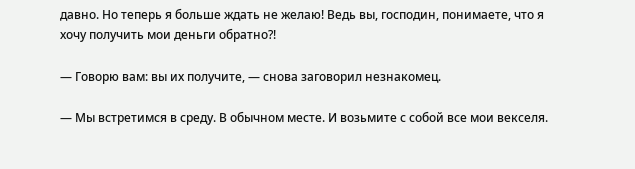давно. Но теперь я больше ждать не желаю! Ведь вы, господин, понимаете, что я хочу получить мои деньги обратно?!

— Говорю вам: вы их получите, — снова заговорил незнакомец.

— Мы встретимся в среду. В обычном месте. И возьмите с собой все мои векселя.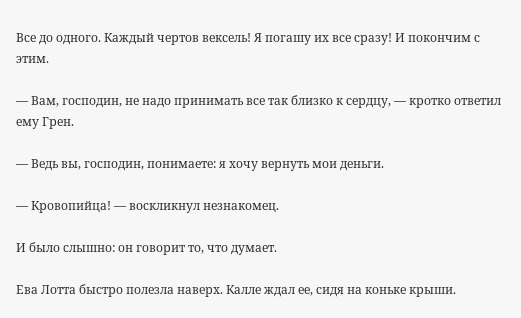Все до одного. Каждый чертов вексель! Я погашу их все сразу! И покончим с этим.

— Вам, господин, не надо принимать все так близко к сердцу, — кротко ответил ему Грен.

— Ведь вы, господин, понимаете: я хочу вернуть мои деньги.

— Кровопийца! — воскликнул незнакомец.

И было слышно: он говорит то, что думает.

Ева Лотта быстро полезла наверх. Калле ждал ее, сидя на коньке крыши.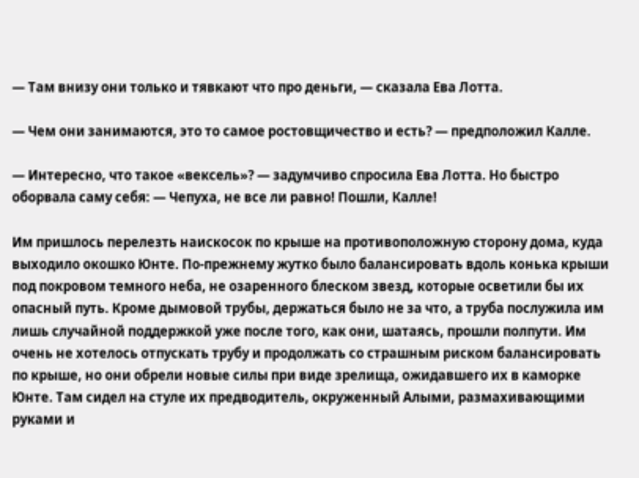— Там внизу они только и тявкают что про деньги, — сказала Ева Лотта.

— Чем они занимаются, это то самое ростовщичество и есть? — предположил Калле.

— Интересно, что такое «вексель»? — задумчиво спросила Ева Лотта. Но быстро оборвала саму себя: — Чепуха, не все ли равно! Пошли, Калле!

Им пришлось перелезть наискосок по крыше на противоположную сторону дома, куда выходило окошко Юнте. По-прежнему жутко было балансировать вдоль конька крыши под покровом темного неба, не озаренного блеском звезд, которые осветили бы их опасный путь. Кроме дымовой трубы, держаться было не за что, а труба послужила им лишь случайной поддержкой уже после того, как они, шатаясь, прошли полпути. Им очень не хотелось отпускать трубу и продолжать со страшным риском балансировать по крыше, но они обрели новые силы при виде зрелища, ожидавшего их в каморке Юнте. Там сидел на стуле их предводитель, окруженный Алыми, размахивающими руками и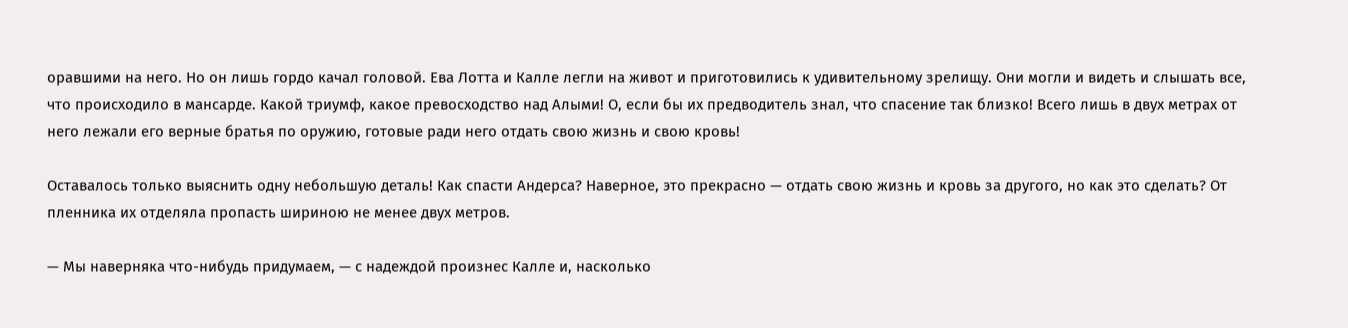оравшими на него. Но он лишь гордо качал головой. Ева Лотта и Калле легли на живот и приготовились к удивительному зрелищу. Они могли и видеть и слышать все, что происходило в мансарде. Какой триумф, какое превосходство над Алыми! О, если бы их предводитель знал, что спасение так близко! Всего лишь в двух метрах от него лежали его верные братья по оружию, готовые ради него отдать свою жизнь и свою кровь!

Оставалось только выяснить одну небольшую деталь! Как спасти Андерса? Наверное, это прекрасно — отдать свою жизнь и кровь за другого, но как это сделать? От пленника их отделяла пропасть шириною не менее двух метров.

— Мы наверняка что-нибудь придумаем, — с надеждой произнес Калле и, насколько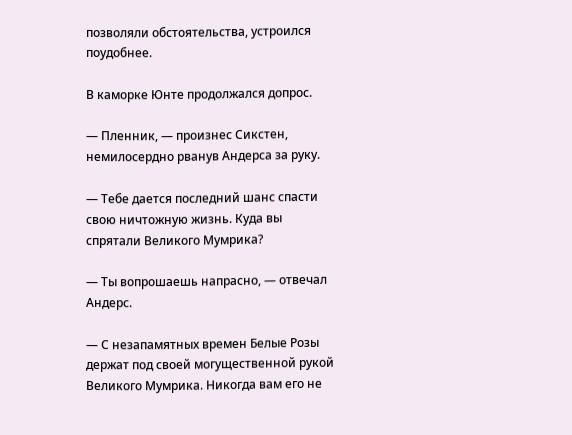позволяли обстоятельства, устроился поудобнее.

В каморке Юнте продолжался допрос.

— Пленник, — произнес Сикстен, немилосердно рванув Андерса за руку.

— Тебе дается последний шанс спасти свою ничтожную жизнь. Куда вы спрятали Великого Мумрика?

— Ты вопрошаешь напрасно, — отвечал Андерс.

— С незапамятных времен Белые Розы держат под своей могущественной рукой Великого Мумрика. Никогда вам его не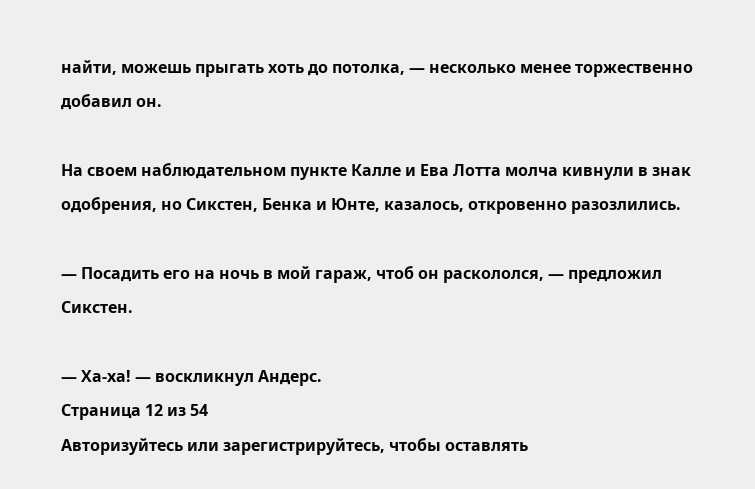найти, можешь прыгать хоть до потолка, — несколько менее торжественно добавил он.

На своем наблюдательном пункте Калле и Ева Лотта молча кивнули в знак одобрения, но Сикстен, Бенка и Юнте, казалось, откровенно разозлились.

— Посадить его на ночь в мой гараж, чтоб он раскололся, — предложил Сикстен.

— Ха-ха! — воскликнул Андерс.
Страница 12 из 54
Авторизуйтесь или зарегистрируйтесь, чтобы оставлять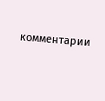комментарии